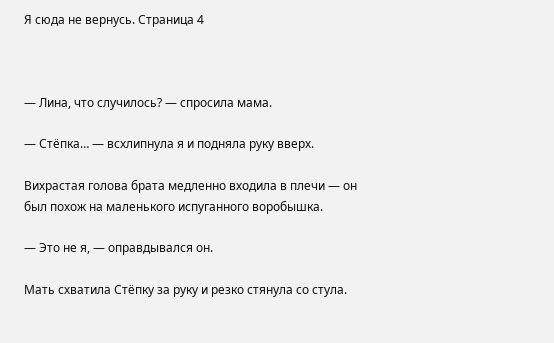Я сюда не вернусь. Страница 4



— Лина, что случилось? — спросила мама.

— Стёпка… — всхлипнула я и подняла руку вверх.

Вихрастая голова брата медленно входила в плечи — он был похож на маленького испуганного воробышка.

— Это не я, — оправдывался он.

Мать схватила Стёпку за руку и резко стянула со стула.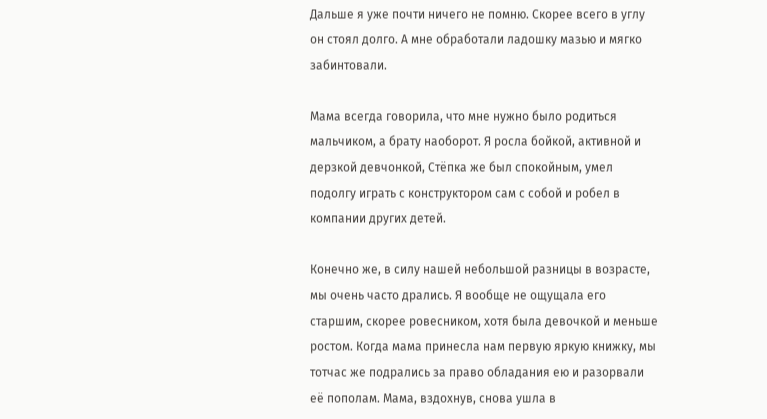Дальше я уже почти ничего не помню. Скорее всего в углу он стоял долго. А мне обработали ладошку мазью и мягко забинтовали.

Мама всегда говорила, что мне нужно было родиться мальчиком, а брату наоборот. Я росла бойкой, активной и дерзкой девчонкой, Стёпка же был спокойным, умел подолгу играть с конструктором сам с собой и робел в компании других детей.

Конечно же, в силу нашей небольшой разницы в возрасте, мы очень часто дрались. Я вообще не ощущала его старшим, скорее ровесником, хотя была девочкой и меньше ростом. Когда мама принесла нам первую яркую книжку, мы тотчас же подрались за право обладания ею и разорвали её пополам. Мама, вздохнув, снова ушла в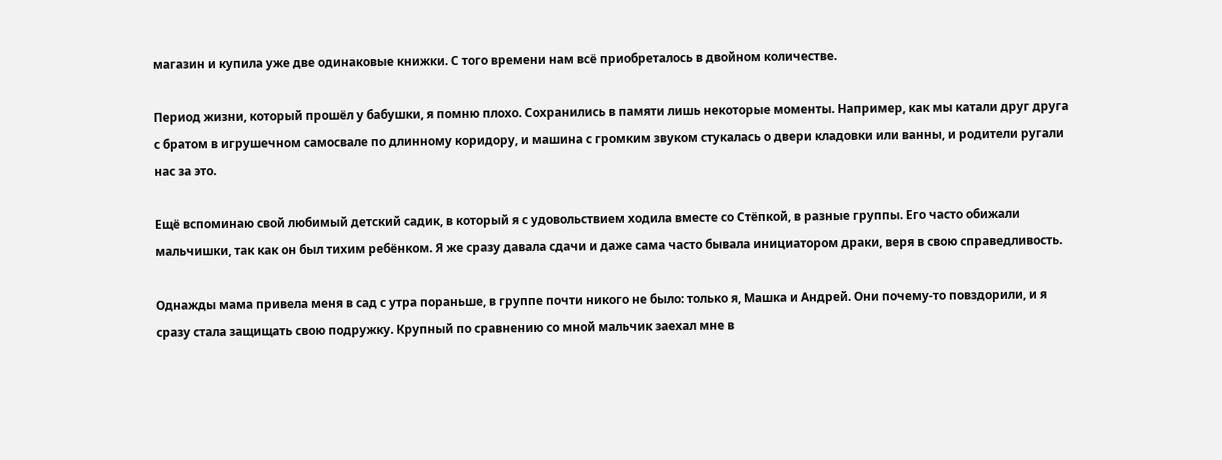магазин и купила уже две одинаковые книжки. С того времени нам всё приобреталось в двойном количестве.

Период жизни, который прошёл у бабушки, я помню плохо. Сохранились в памяти лишь некоторые моменты. Например, как мы катали друг друга с братом в игрушечном самосвале по длинному коридору, и машина с громким звуком стукалась о двери кладовки или ванны, и родители ругали нас за это.

Ещё вспоминаю свой любимый детский садик, в который я с удовольствием ходила вместе со Стёпкой, в разные группы. Его часто обижали мальчишки, так как он был тихим ребёнком. Я же сразу давала сдачи и даже сама часто бывала инициатором драки, веря в свою справедливость.

Однажды мама привела меня в сад с утра пораньше, в группе почти никого не было: только я, Машка и Андрей. Они почему-то повздорили, и я сразу стала защищать свою подружку. Крупный по сравнению со мной мальчик заехал мне в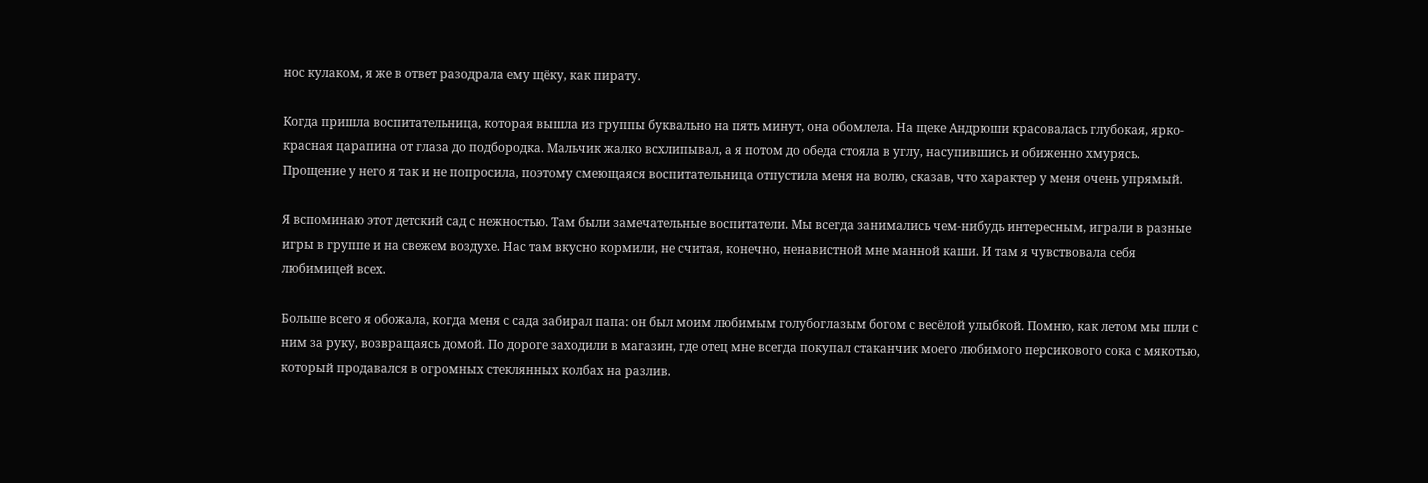нос кулаком, я же в ответ разодрала ему щёку, как пирату.

Когда пришла воспитательница, которая вышла из группы буквально на пять минут, она обомлела. На щеке Андрюши красовалась глубокая, ярко-красная царапина от глаза до подбородка. Мальчик жалко всхлипывал, а я потом до обеда стояла в углу, насупившись и обиженно хмурясь. Прощение у него я так и не попросила, поэтому смеющаяся воспитательница отпустила меня на волю, сказав, что характер у меня очень упрямый.

Я вспоминаю этот детский сад с нежностью. Там были замечательные воспитатели. Мы всегда занимались чем-нибудь интересным, играли в разные игры в группе и на свежем воздухе. Нас там вкусно кормили, не считая, конечно, ненавистной мне манной каши. И там я чувствовала себя любимицей всех.

Больше всего я обожала, когда меня с сада забирал папа: он был моим любимым голубоглазым богом с весёлой улыбкой. Помню, как летом мы шли с ним за руку, возвращаясь домой. По дороге заходили в магазин, где отец мне всегда покупал стаканчик моего любимого персикового сока с мякотью, который продавался в огромных стеклянных колбах на разлив.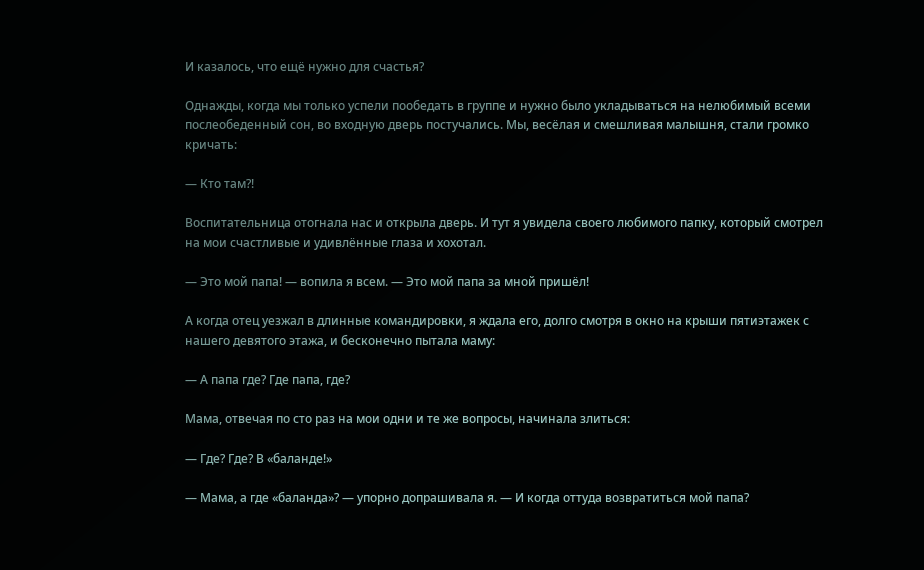И казалось, что ещё нужно для счастья?

Однажды, когда мы только успели пообедать в группе и нужно было укладываться на нелюбимый всеми послеобеденный сон, во входную дверь постучались. Мы, весёлая и смешливая малышня, стали громко кричать:

— Кто там?!

Воспитательница отогнала нас и открыла дверь. И тут я увидела своего любимого папку, который смотрел на мои счастливые и удивлённые глаза и хохотал.

— Это мой папа! — вопила я всем. — Это мой папа за мной пришёл!

А когда отец уезжал в длинные командировки, я ждала его, долго смотря в окно на крыши пятиэтажек с нашего девятого этажа, и бесконечно пытала маму:

— А папа где? Где папа, где?

Мама, отвечая по сто раз на мои одни и те же вопросы, начинала злиться:

— Где? Где? В «баланде!»

— Мама, а где «баланда»? — упорно допрашивала я. — И когда оттуда возвратиться мой папа?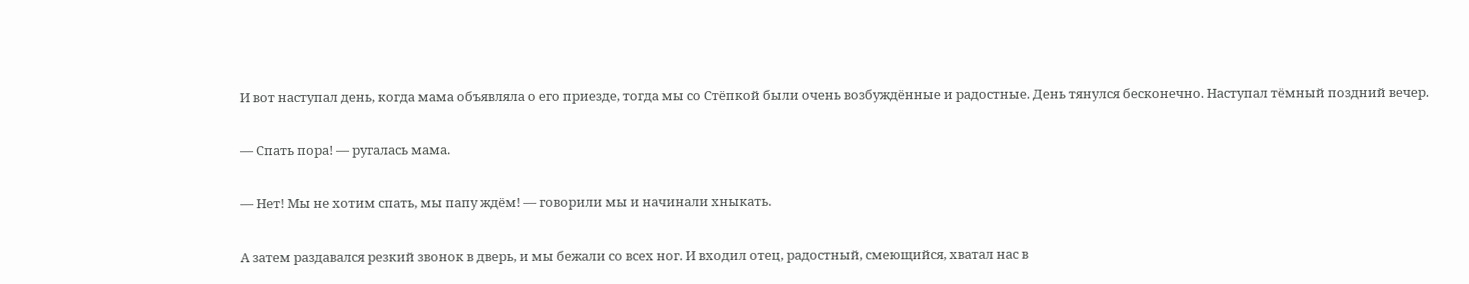И вот наступал день, когда мама объявляла о его приезде, тогда мы со Стёпкой были очень возбуждённые и радостные. День тянулся бесконечно. Наступал тёмный поздний вечер.

— Спать пора! — ругалась мама.

— Нет! Мы не хотим спать, мы папу ждём! — говорили мы и начинали хныкать.

А затем раздавался резкий звонок в дверь, и мы бежали со всех ног. И входил отец, радостный, смеющийся, хватал нас в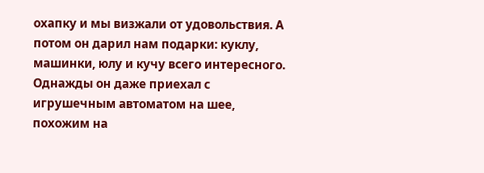охапку и мы визжали от удовольствия. А потом он дарил нам подарки: куклу, машинки, юлу и кучу всего интересного. Однажды он даже приехал с игрушечным автоматом на шее, похожим на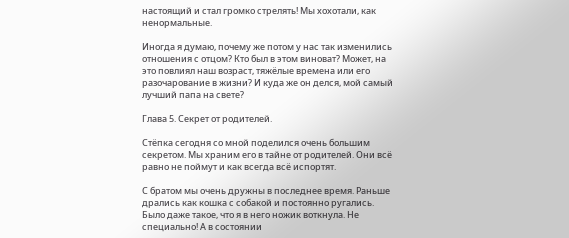настоящий и стал громко стрелять! Мы хохотали, как ненормальные.

Иногда я думаю, почему же потом у нас так изменились отношения с отцом? Кто был в этом виноват? Может, на это повлиял наш возраст, тяжёлые времена или его разочарование в жизни? И куда же он делся, мой самый лучший папа на свете?

Глава 5. Секрет от родителей.

Стёпка сегодня со мной поделился очень большим секретом. Мы храним его в тайне от родителей. Они всё равно не поймут и как всегда всё испортят.

С братом мы очень дружны в последнее время. Раньше дрались как кошка с собакой и постоянно ругались. Было даже такое, что я в него ножик воткнула. Не специально! А в состоянии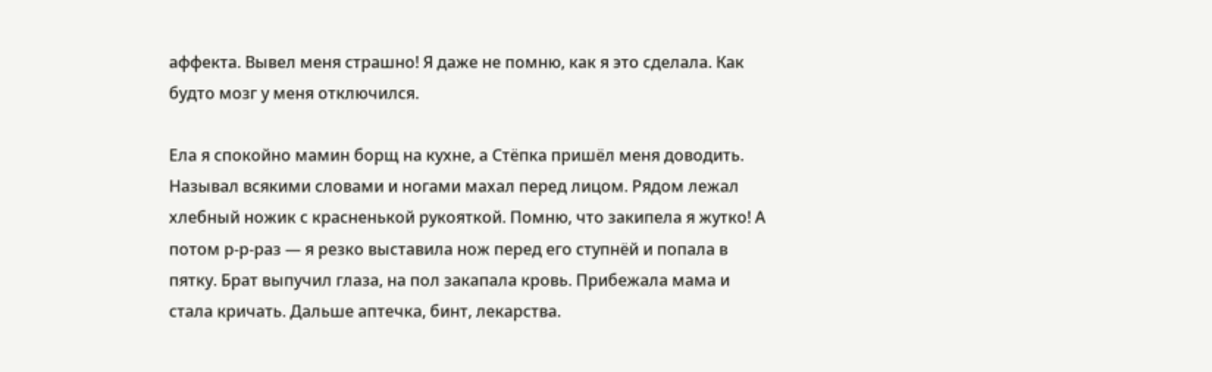аффекта. Вывел меня страшно! Я даже не помню, как я это сделала. Как будто мозг у меня отключился.

Ела я спокойно мамин борщ на кухне, а Стёпка пришёл меня доводить. Называл всякими словами и ногами махал перед лицом. Рядом лежал хлебный ножик с красненькой рукояткой. Помню, что закипела я жутко! А потом р-р-раз — я резко выставила нож перед его ступнёй и попала в пятку. Брат выпучил глаза, на пол закапала кровь. Прибежала мама и стала кричать. Дальше аптечка, бинт, лекарства.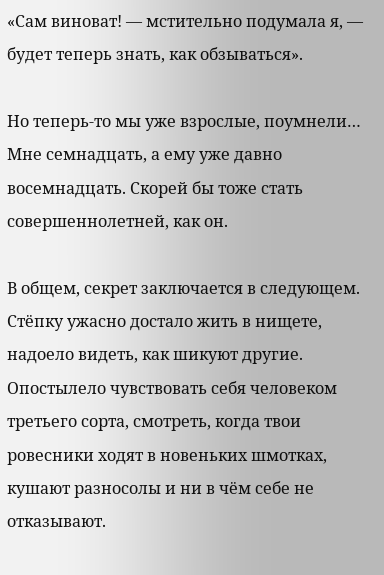«Сам виноват! — мстительно подумала я, — будет теперь знать, как обзываться».

Но теперь-то мы уже взрослые, поумнели… Мне семнадцать, а ему уже давно восемнадцать. Скорей бы тоже стать совершеннолетней, как он.

В общем, секрет заключается в следующем. Стёпку ужасно достало жить в нищете, надоело видеть, как шикуют другие. Опостылело чувствовать себя человеком третьего сорта, смотреть, когда твои ровесники ходят в новеньких шмотках, кушают разносолы и ни в чём себе не отказывают.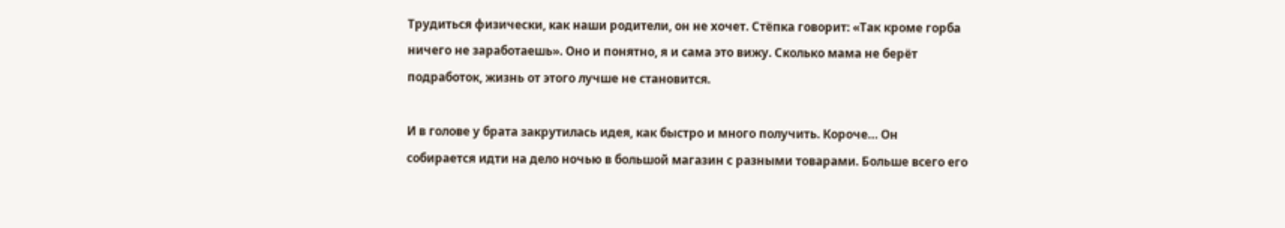Трудиться физически, как наши родители, он не хочет. Стёпка говорит: «Так кроме горба ничего не заработаешь». Оно и понятно, я и сама это вижу. Сколько мама не берёт подработок, жизнь от этого лучше не становится.

И в голове у брата закрутилась идея, как быстро и много получить. Короче… Он собирается идти на дело ночью в большой магазин с разными товарами. Больше всего его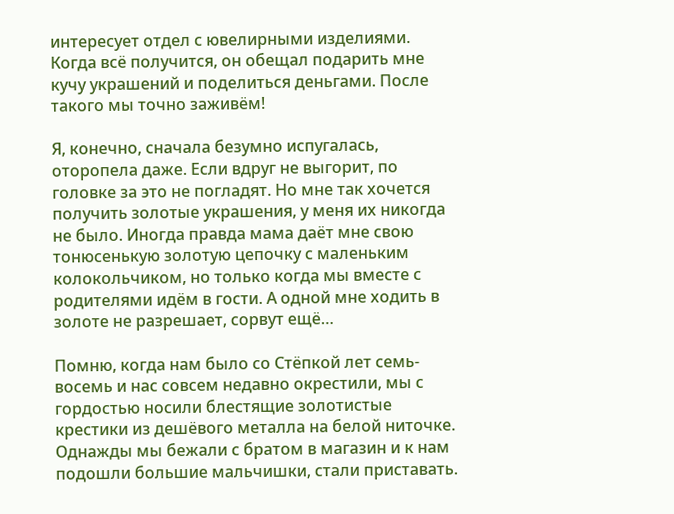интересует отдел с ювелирными изделиями. Когда всё получится, он обещал подарить мне кучу украшений и поделиться деньгами. После такого мы точно заживём!

Я, конечно, сначала безумно испугалась, оторопела даже. Если вдруг не выгорит, по головке за это не погладят. Но мне так хочется получить золотые украшения, у меня их никогда не было. Иногда правда мама даёт мне свою тонюсенькую золотую цепочку с маленьким колокольчиком, но только когда мы вместе с родителями идём в гости. А одной мне ходить в золоте не разрешает, сорвут ещё…

Помню, когда нам было со Стёпкой лет семь-восемь и нас совсем недавно окрестили, мы с гордостью носили блестящие золотистые крестики из дешёвого металла на белой ниточке. Однажды мы бежали с братом в магазин и к нам подошли большие мальчишки, стали приставать.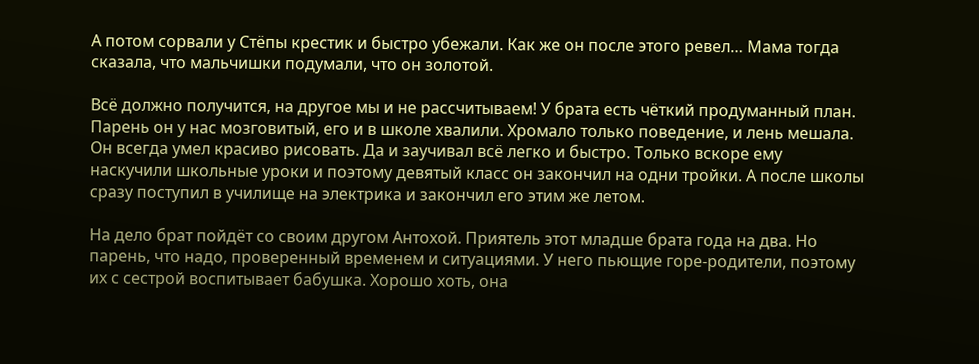А потом сорвали у Стёпы крестик и быстро убежали. Как же он после этого ревел… Мама тогда сказала, что мальчишки подумали, что он золотой.

Всё должно получится, на другое мы и не рассчитываем! У брата есть чёткий продуманный план. Парень он у нас мозговитый, его и в школе хвалили. Хромало только поведение, и лень мешала. Он всегда умел красиво рисовать. Да и заучивал всё легко и быстро. Только вскоре ему наскучили школьные уроки и поэтому девятый класс он закончил на одни тройки. А после школы сразу поступил в училище на электрика и закончил его этим же летом.

На дело брат пойдёт со своим другом Антохой. Приятель этот младше брата года на два. Но парень, что надо, проверенный временем и ситуациями. У него пьющие горе-родители, поэтому их с сестрой воспитывает бабушка. Хорошо хоть, она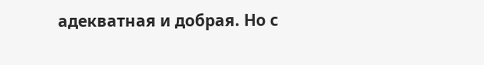адекватная и добрая. Но с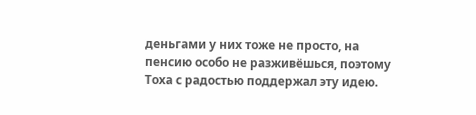деньгами у них тоже не просто, на пенсию особо не разживёшься, поэтому Тоха с радостью поддержал эту идею.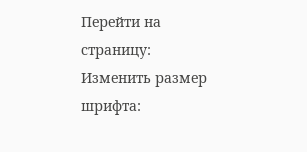Перейти на страницу:
Изменить размер шрифта: